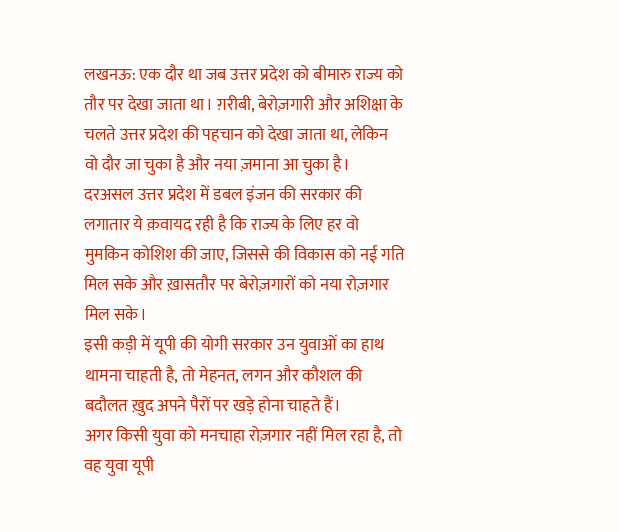लखनऊ: एक दौर था जब उत्तर प्रदेश को बीमारु राज्य को तौर पर देखा जाता था। ग़रीबी, बेरोज़गारी और अशिक्षा के चलते उत्तर प्रदेश की पहचान को देखा जाता था, लेकिन वो दौर जा चुका है और नया ज़माना आ चुका है।
दरअसल उत्तर प्रदेश में डबल इंजन की सरकार की लगातार ये क़वायद रही है कि राज्य के लिए हर वो मुमकिन कोशिश की जाए, जिससे की विकास को नई गति मिल सके और ख़ासतौर पर बेरोज़गारों को नया रोज़गार मिल सके।
इसी कड़ी में यूपी की योगी सरकार उन युवाओं का हाथ थामना चाहती है, तो मेहनत, लगन और कौशल की बदौलत ख़ुद अपने पैरों पर खड़े होना चाहते हैं।
अगर किसी युवा को मनचाहा रोज़गार नहीं मिल रहा है, तो वह युवा यूपी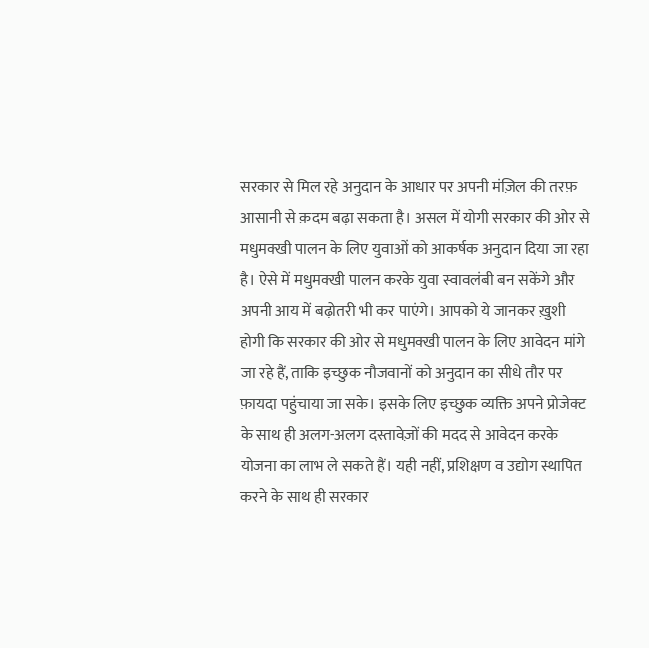सरकार से मिल रहे अनुदान के आधार पर अपनी मंज़िल की तरफ़ आसानी से क़दम बढ़ा सकता है। असल में योगी सरकार की ओर से मधुमक्खी पालन के लिए युवाओं को आकर्षक अनुदान दिया जा रहा है। ऐसे में मधुमक्खी पालन करके युवा स्वावलंबी बन सकेंगे और अपनी आय में बढ़ोतरी भी कर पाएंगे। आपको ये जानकर ख़ुशी होगी कि सरकार की ओर से मधुमक्खी पालन के लिए आवेदन मांगे जा रहे हैं, ताकि इच्छुक नौजवानों को अनुदान का सीधे तौर पर फ़ायदा पहुंचाया जा सके। इसके लिए इच्छुक व्यक्ति अपने प्रोजेक्ट के साथ ही अलग-अलग दस्तावेज़ों की मदद से आवेदन करके योजना का लाभ ले सकते हैं। यही नहीं, प्रशिक्षण व उद्योग स्थापित करने के साथ ही सरकार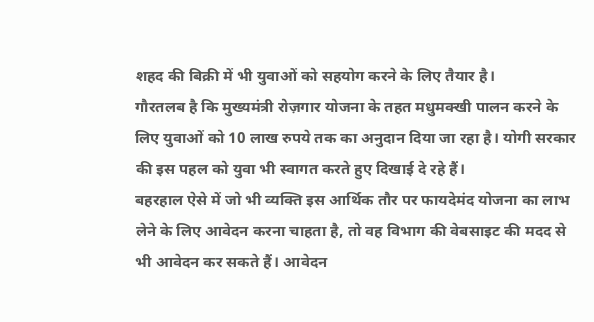शहद की बिक्री में भी युवाओं को सहयोग करने के लिए तैयार है।
गौरतलब है कि मुख्यमंत्री रोज़गार योजना के तहत मधुमक्खी पालन करने के लिए युवाओं को 10 लाख रुपये तक का अनुदान दिया जा रहा है। योगी सरकार की इस पहल को युवा भी स्वागत करते हुए दिखाई दे रहे हैं।
बहरहाल ऐसे में जो भी व्यक्ति इस आर्थिक तौर पर फायदेमंद योजना का लाभ लेने के लिए आवेदन करना चाहता है, तो वह विभाग की वेबसाइट की मदद से भी आवेदन कर सकते हैं। आवेदन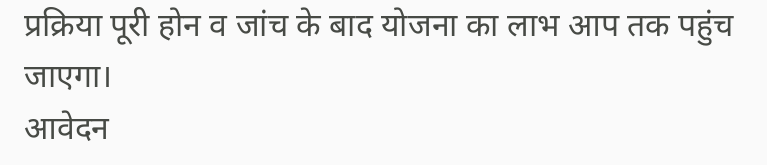प्रक्रिया पूरी होन व जांच के बाद योजना का लाभ आप तक पहुंच जाएगा।
आवेदन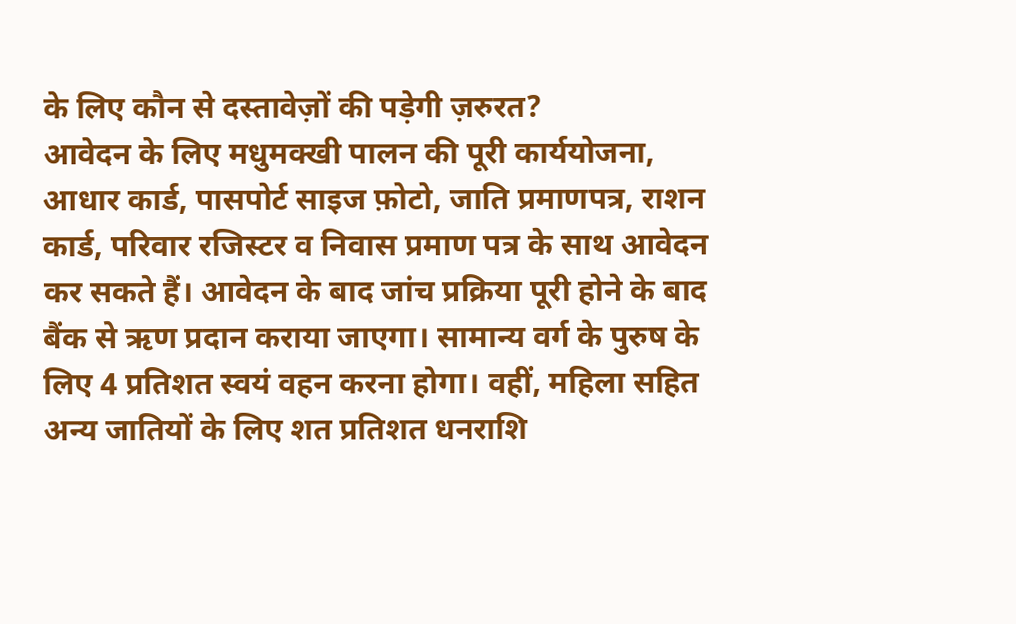के लिए कौन से दस्तावेज़ों की पड़ेगी ज़रुरत?
आवेदन के लिए मधुमक्खी पालन की पूरी कार्ययोजना, आधार कार्ड, पासपोर्ट साइज फ़ोटो, जाति प्रमाणपत्र, राशन कार्ड, परिवार रजिस्टर व निवास प्रमाण पत्र के साथ आवेदन कर सकते हैं। आवेदन के बाद जांच प्रक्रिया पूरी होने के बाद बैंक से ऋण प्रदान कराया जाएगा। सामान्य वर्ग के पुरुष के लिए 4 प्रतिशत स्वयं वहन करना होगा। वहीं, महिला सहित अन्य जातियों के लिए शत प्रतिशत धनराशि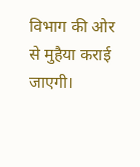विभाग की ओर से मुहैया कराई जाएगी।